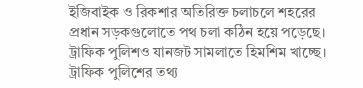ইজিবাইক ও রিকশার অতিরিক্ত চলাচলে শহরের প্রধান সড়কগুলোতে পথ চলা কঠিন হয়ে পড়েছে। ট্রাফিক পুলিশও যানজট সামলাতে হিমশিম খাচ্ছে।
ট্রাফিক পুলিশের তথ্য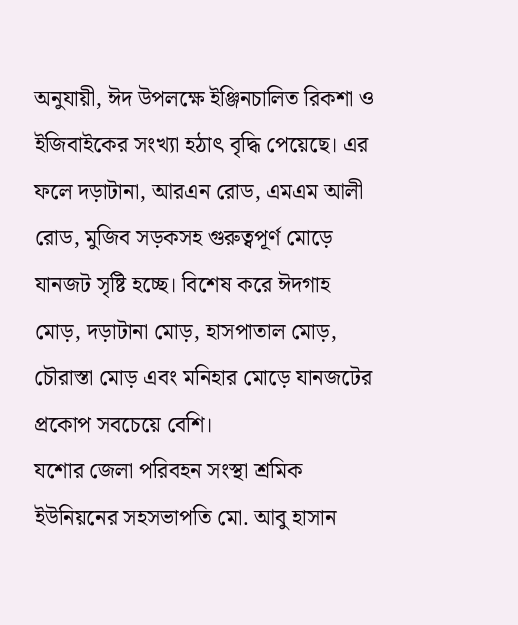অনুযায়ী, ঈদ উপলক্ষে ইঞ্জিনচালিত রিকশা ও ইজিবাইকের সংখ্যা হঠাৎ বৃদ্ধি পেয়েছে। এর ফলে দড়াটানা, আরএন রোড, এমএম আলী রোড, মুজিব সড়কসহ গুরুত্বপূর্ণ মোড়ে যানজট সৃষ্টি হচ্ছে। বিশেষ করে ঈদগাহ মোড়, দড়াটানা মোড়, হাসপাতাল মোড়, চৌরাস্তা মোড় এবং মনিহার মোড়ে যানজটের প্রকোপ সবচেয়ে বেশি।
যশোর জেলা পরিবহন সংস্থা শ্রমিক ইউনিয়নের সহসভাপতি মো. আবু হাসান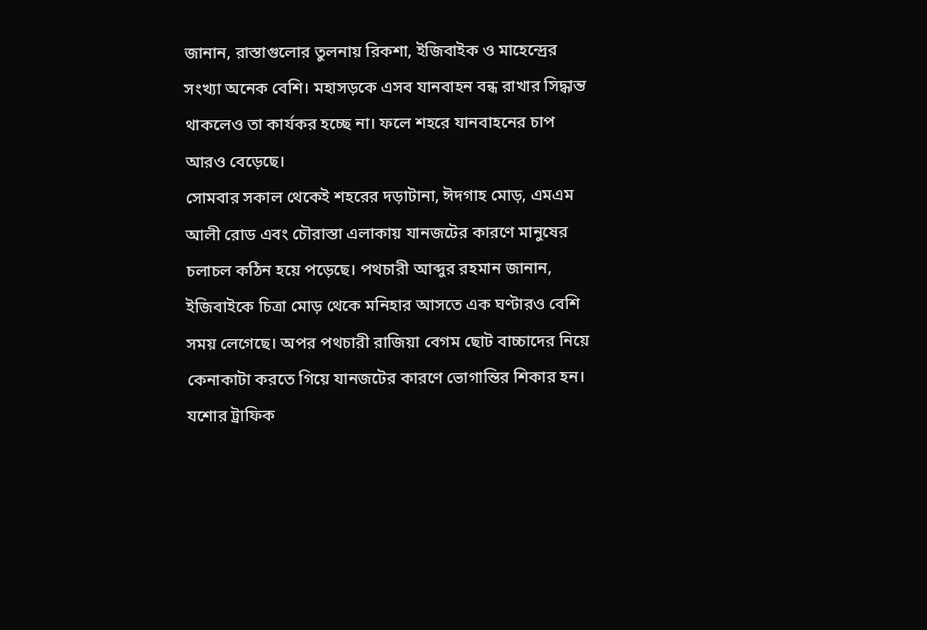জানান, রাস্তাগুলোর তুলনায় রিকশা, ইজিবাইক ও মাহেন্দ্রের সংখ্যা অনেক বেশি। মহাসড়কে এসব যানবাহন বন্ধ রাখার সিদ্ধান্ত থাকলেও তা কার্যকর হচ্ছে না। ফলে শহরে যানবাহনের চাপ আরও বেড়েছে।
সোমবার সকাল থেকেই শহরের দড়াটানা, ঈদগাহ মোড়, এমএম আলী রোড এবং চৌরাস্তা এলাকায় যানজটের কারণে মানুষের চলাচল কঠিন হয়ে পড়েছে। পথচারী আব্দুর রহমান জানান, ইজিবাইকে চিত্রা মোড় থেকে মনিহার আসতে এক ঘণ্টারও বেশি সময় লেগেছে। অপর পথচারী রাজিয়া বেগম ছোট বাচ্চাদের নিয়ে কেনাকাটা করতে গিয়ে যানজটের কারণে ভোগান্তির শিকার হন।
যশোর ট্রাফিক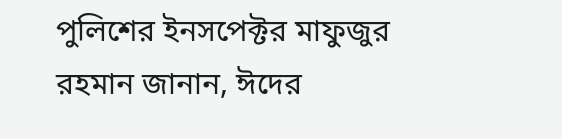পুলিশের ইনসপেক্টর মাফুজুর রহমান জানান, ঈদের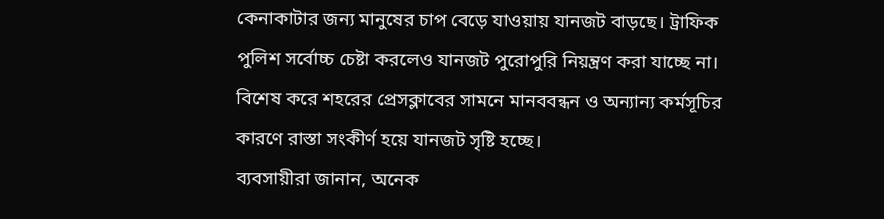কেনাকাটার জন্য মানুষের চাপ বেড়ে যাওয়ায় যানজট বাড়ছে। ট্রাফিক পুলিশ সর্বোচ্চ চেষ্টা করলেও যানজট পুরোপুরি নিয়ন্ত্রণ করা যাচ্ছে না। বিশেষ করে শহরের প্রেসক্লাবের সামনে মানববন্ধন ও অন্যান্য কর্মসূচির কারণে রাস্তা সংকীর্ণ হয়ে যানজট সৃষ্টি হচ্ছে।
ব্যবসায়ীরা জানান, অনেক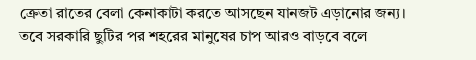ক্রেতা রাতের বেলা কেনাকাটা করতে আসছেন যানজট এড়ানোর জন্য। তবে সরকারি ছুটির পর শহরের মানুষের চাপ আরও বাড়বে বলে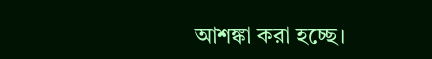আশঙ্কা করা হচ্ছে।